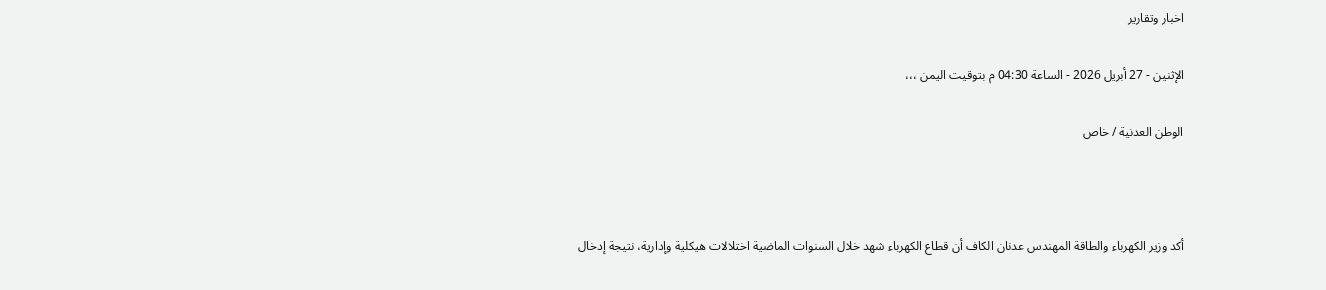اخبار وتقارير

الإثنين - 27 أبريل 2026 - الساعة 04:30 م بتوقيت اليمن ،،،

الوطن العدنية / خاص



أكد وزير الكهرباء والطاقة المهندس عدنان الكاف أن قطاع الكهرباء شهد خلال السنوات الماضية اختلالات هيكلية وإدارية، نتيجة إدخال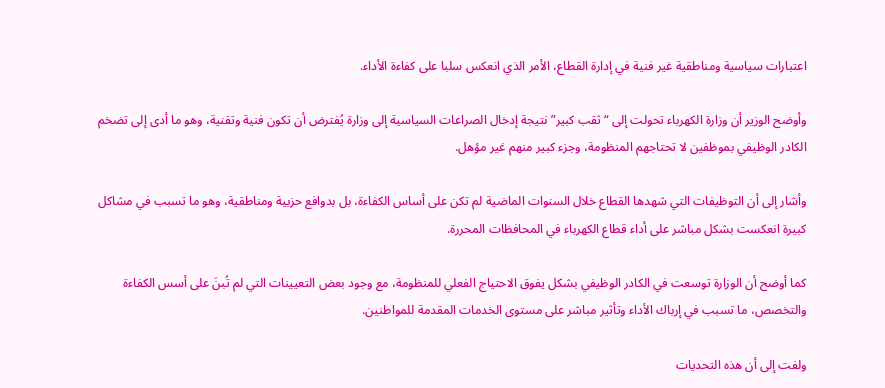اعتبارات سياسية ومناطقية غير فنية في إدارة القطاع، الأمر الذي انعكس سلبا على كفاءة الأداء.

وأوضح الوزير أن وزارة الكهرباء تحولت إلى “ثقب كبير” نتيجة إدخال الصراعات السياسية إلى وزارة يُفترض أن تكون فنية وتقنية، وهو ما أدى إلى تضخم الكادر الوظيفي بموظفين لا تحتاجهم المنظومة، وجزء كبير منهم غير مؤهل.

وأشار إلى أن التوظيفات التي شهدها القطاع خلال السنوات الماضية لم تكن على أساس الكفاءة، بل بدوافع حزبية ومناطقية، وهو ما تسبب في مشاكل كبيرة انعكست بشكل مباشر على أداء قطاع الكهرباء في المحافظات المحررة.

كما أوضح أن الوزارة توسعت في الكادر الوظيفي بشكل يفوق الاحتياج الفعلي للمنظومة، مع وجود بعض التعيينات التي لم تُبنَ على أسس الكفاءة والتخصص، ما تسبب في إرباك الأداء وتأثير مباشر على مستوى الخدمات المقدمة للمواطنين.

ولفت إلى أن هذه التحديات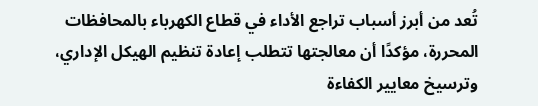تُعد من أبرز أسباب تراجع الأداء في قطاع الكهرباء بالمحافظات المحررة، مؤكدًا أن معالجتها تتطلب إعادة تنظيم الهيكل الإداري، وترسيخ معايير الكفاءة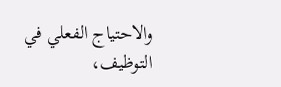والاحتياج الفعلي في التوظيف،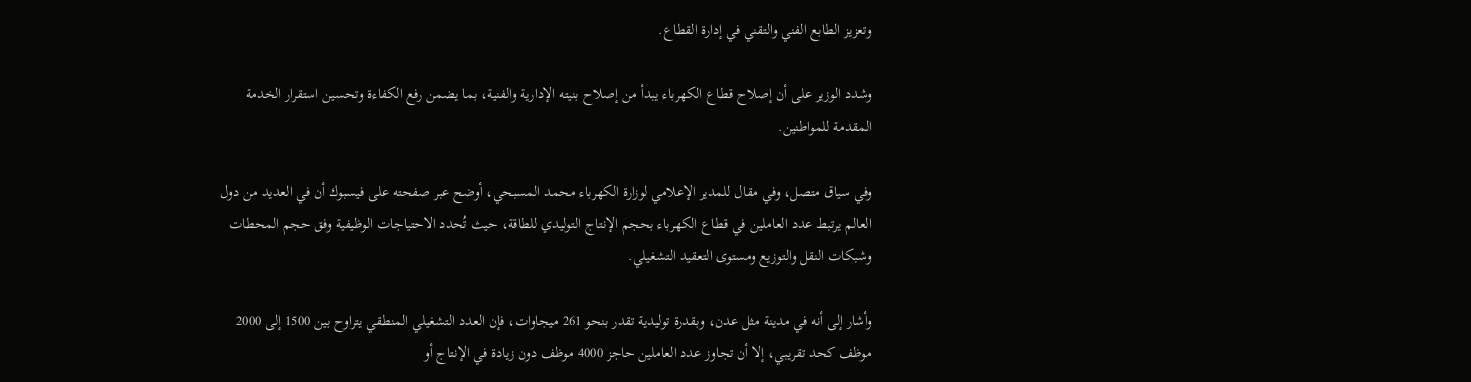وتعزيز الطابع الفني والتقني في إدارة القطاع.

وشدد الوزير على أن إصلاح قطاع الكهرباء يبدأ من إصلاح بنيته الإدارية والفنية، بما يضمن رفع الكفاءة وتحسين استقرار الخدمة المقدمة للمواطنين.

وفي سياق متصل، وفي مقال للمدير الإعلامي لوزارة الكهرباء محمد المسبحي، أوضح عبر صفحته على فيسبوك أن في العديد من دول العالم يرتبط عدد العاملين في قطاع الكهرباء بحجم الإنتاج التوليدي للطاقة، حيث تُحدد الاحتياجات الوظيفية وفق حجم المحطات وشبكات النقل والتوزيع ومستوى التعقيد التشغيلي.

وأشار إلى أنه في مدينة مثل عدن، وبقدرة توليدية تقدر بنحو 261 ميجاوات، فإن العدد التشغيلي المنطقي يتراوح بين 1500 إلى 2000 موظف كحد تقريبي، إلا أن تجاوز عدد العاملين حاجز 4000 موظف دون زيادة في الإنتاج أو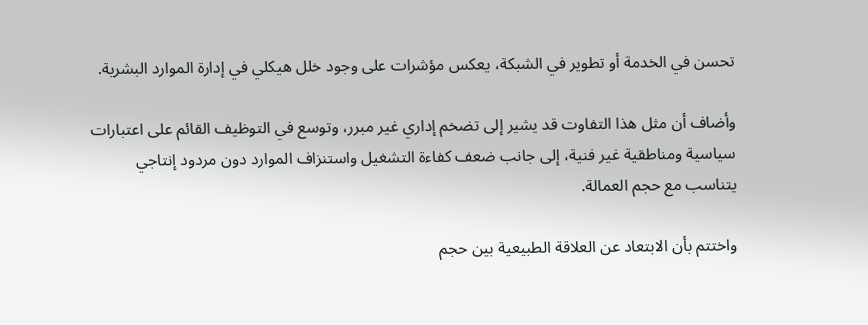تحسن في الخدمة أو تطوير في الشبكة، يعكس مؤشرات على وجود خلل هيكلي في إدارة الموارد البشرية.

وأضاف أن مثل هذا التفاوت قد يشير إلى تضخم إداري غير مبرر، وتوسع في التوظيف القائم على اعتبارات سياسية ومناطقية غير فنية، إلى جانب ضعف كفاءة التشغيل واستنزاف الموارد دون مردود إنتاجي يتناسب مع حجم العمالة.

واختتم بأن الابتعاد عن العلاقة الطبيعية بين حجم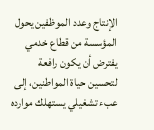الإنتاج وعدد الموظفين يحول المؤسسة من قطاع خدمي يفترض أن يكون رافعة لتحسين حياة المواطنين، إلى عبء تشغيلي يستهلك موارده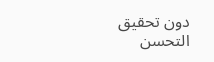دون تحقيق التحسن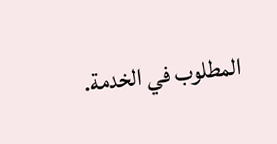المطلوب في الخدمة.